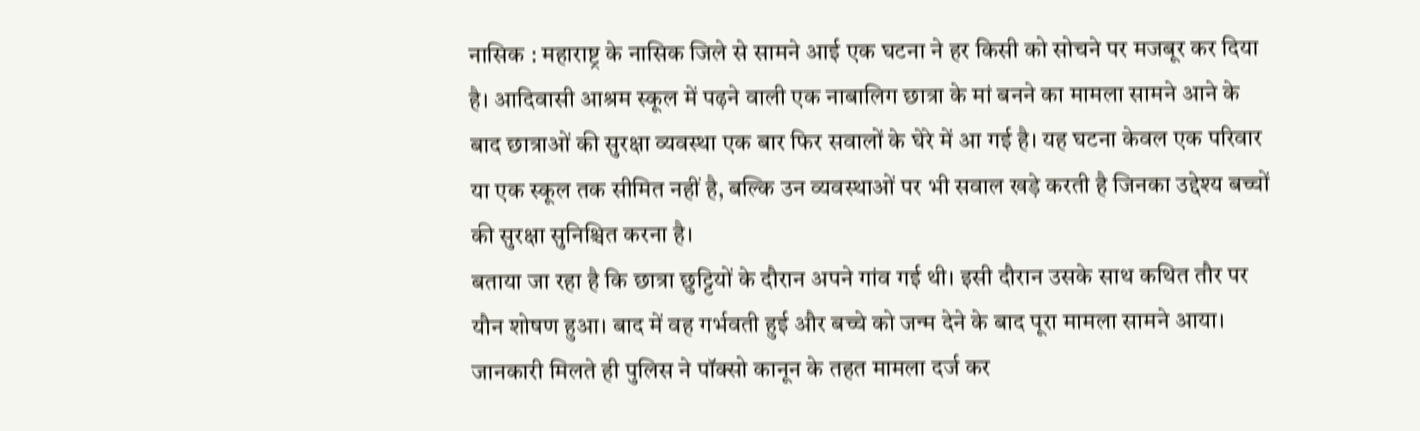नासिक : महाराष्ट्र के नासिक जिले से सामने आई एक घटना ने हर किसी को सोचने पर मजबूर कर दिया है। आदिवासी आश्रम स्कूल में पढ़ने वाली एक नाबालिग छात्रा के मां बनने का मामला सामने आने के बाद छात्राओं की सुरक्षा व्यवस्था एक बार फिर सवालों के घेरे में आ गई है। यह घटना केवल एक परिवार या एक स्कूल तक सीमित नहीं है, बल्कि उन व्यवस्थाओं पर भी सवाल खड़े करती है जिनका उद्देश्य बच्चों की सुरक्षा सुनिश्चित करना है।
बताया जा रहा है कि छात्रा छुट्टियों के दौरान अपने गांव गई थी। इसी दौरान उसके साथ कथित तौर पर यौन शोषण हुआ। बाद में वह गर्भवती हुई और बच्चे को जन्म देने के बाद पूरा मामला सामने आया। जानकारी मिलते ही पुलिस ने पॉक्सो कानून के तहत मामला दर्ज कर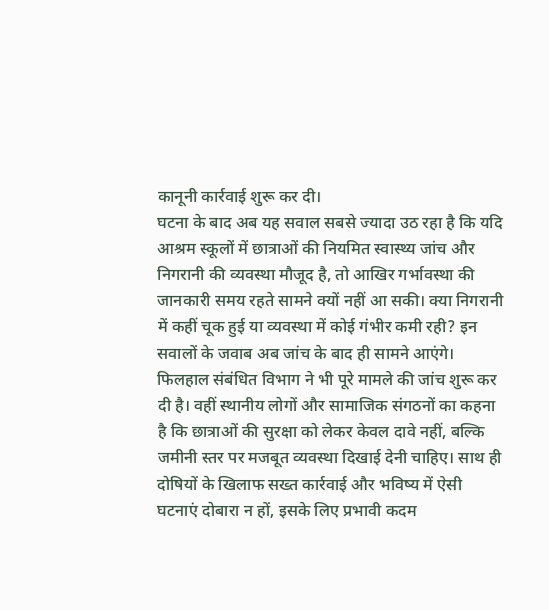कानूनी कार्रवाई शुरू कर दी।
घटना के बाद अब यह सवाल सबसे ज्यादा उठ रहा है कि यदि आश्रम स्कूलों में छात्राओं की नियमित स्वास्थ्य जांच और निगरानी की व्यवस्था मौजूद है, तो आखिर गर्भावस्था की जानकारी समय रहते सामने क्यों नहीं आ सकी। क्या निगरानी में कहीं चूक हुई या व्यवस्था में कोई गंभीर कमी रही? इन सवालों के जवाब अब जांच के बाद ही सामने आएंगे।
फिलहाल संबंधित विभाग ने भी पूरे मामले की जांच शुरू कर दी है। वहीं स्थानीय लोगों और सामाजिक संगठनों का कहना है कि छात्राओं की सुरक्षा को लेकर केवल दावे नहीं, बल्कि जमीनी स्तर पर मजबूत व्यवस्था दिखाई देनी चाहिए। साथ ही दोषियों के खिलाफ सख्त कार्रवाई और भविष्य में ऐसी घटनाएं दोबारा न हों, इसके लिए प्रभावी कदम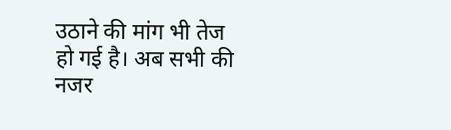उठाने की मांग भी तेज हो गई है। अब सभी की नजर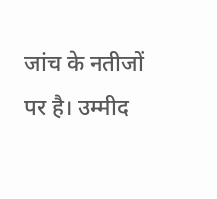जांच के नतीजों पर है। उम्मीद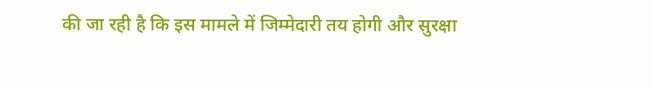की जा रही है कि इस मामले में जिम्मेदारी तय होगी और सुरक्षा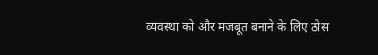व्यवस्था को और मजबूत बनाने के लिए ठोस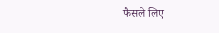फैसले लिए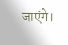जाएंगे।